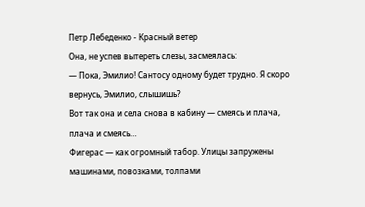Петр Лебеденко - Красный ветер
Она, не успев вытереть слезы, засмеялась:
— Пока, Эмилио! Сантосу одному будет трудно. Я скоро вернусь, Эмилио, слышишь?
Вот так она и села снова в кабину — смеясь и плача, плача и смеясь…
Фигерас — как огромный табор. Улицы запружены машинами, повозками, толпами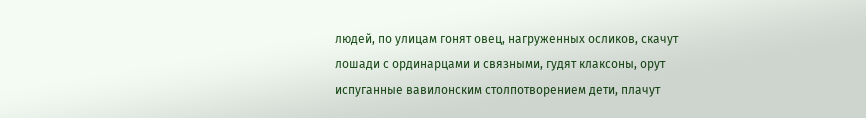людей, по улицам гонят овец, нагруженных осликов, скачут лошади с ординарцами и связными, гудят клаксоны, орут испуганные вавилонским столпотворением дети, плачут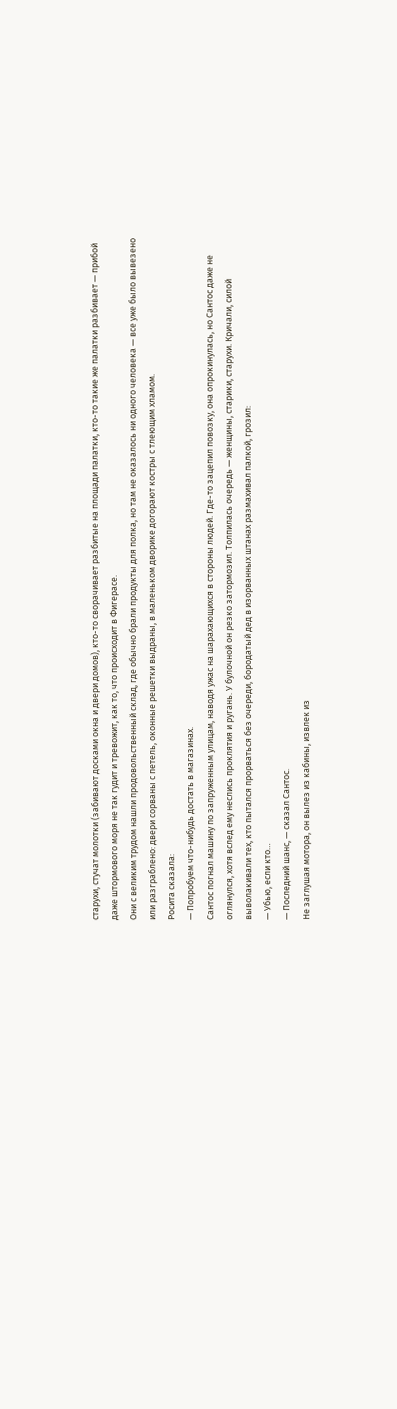старухи, стучат молотки (забивают досками окна и двери домов), кто-то сворачивает разбитые на площади палатки, кто-то такие же палатки разбивает — прибой даже штормового моря не так гудит и тревожит, как то, что происходит в Фигерасе.
Они с великим трудом нашли продовольственный склад, где обычно брали продукты для полка, но там не оказалось ни одного человека — все уже было вывезено или разграблено: двери сорваны с петель, оконные решетки выдраны, в маленьком дворике догорают костры с тлеющим хламом.
Росита сказала:
— Попробуем что-нибудь достать в магазинах.
Сантос погнал машину по запруженным улицам, наводя ужас на шарахающихся в стороны людей. Где-то зацепил повозку, она опрокинулась, но Сантос даже не оглянулся, хотя вслед ему неслись проклятия и ругань. У булочной он резко затормозил. Толпилась очередь — женщины, старики, старухи. Кричали, силой выволакивали тех, кто пытался прорваться без очереди, бородатый дед в изорванных штанах размахивал палкой, грозил:
— Убью, если кто…
— Последний шанс, — сказал Сантос.
Не заглушая мотора, он вылез из кабины, извлек из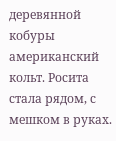деревянной кобуры американский кольт. Росита стала рядом, с мешком в руках.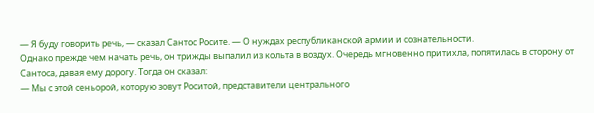— Я буду говорить речь, — сказал Сантос Росите. — О нуждах республиканской армии и сознательности.
Однако прежде чем начать речь, он трижды выпалил из кольта в воздух. Очередь мгновенно притихла, попятилась в сторону от Сантоса, давая ему дорогу. Тогда он сказал:
— Мы с этой сеньорой, которую зовут Роситой, представители центрального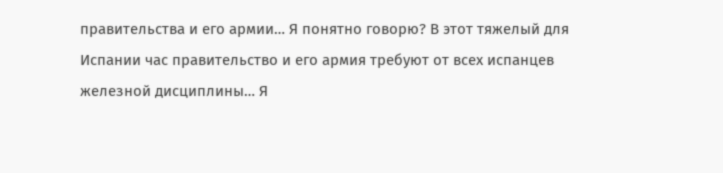правительства и его армии… Я понятно говорю? В этот тяжелый для Испании час правительство и его армия требуют от всех испанцев железной дисциплины… Я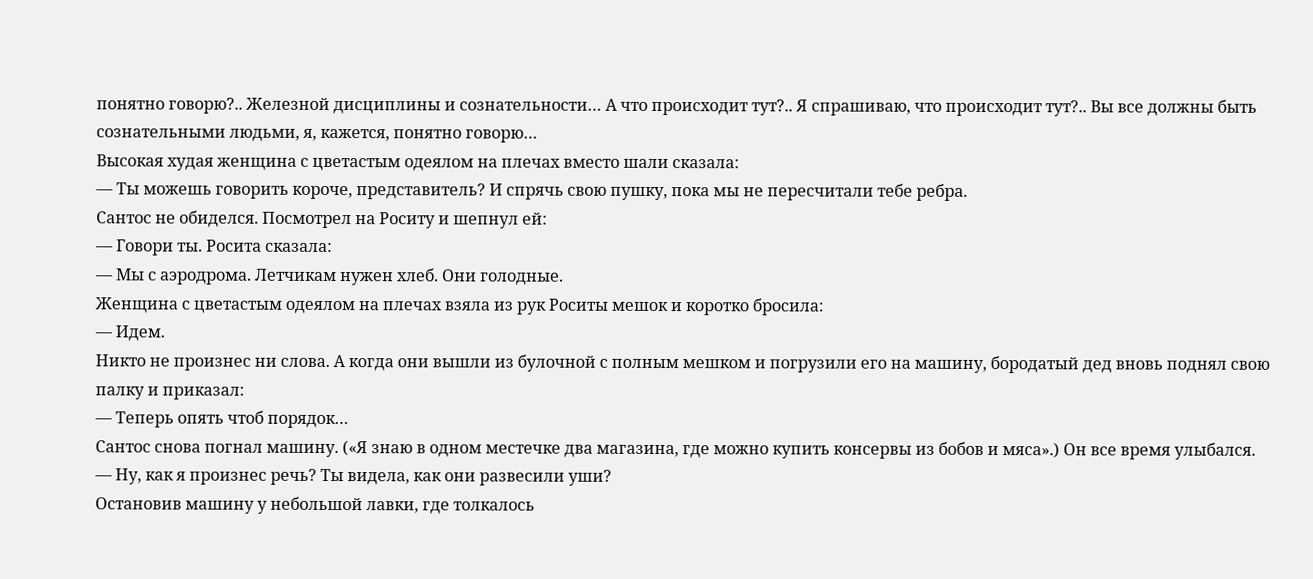понятно говорю?.. Железной дисциплины и сознательности… А что происходит тут?.. Я спрашиваю, что происходит тут?.. Вы все должны быть сознательными людьми, я, кажется, понятно говорю…
Высокая худая женщина с цветастым одеялом на плечах вместо шали сказала:
— Ты можешь говорить короче, представитель? И спрячь свою пушку, пока мы не пересчитали тебе ребра.
Сантос не обиделся. Посмотрел на Роситу и шепнул ей:
— Говори ты. Росита сказала:
— Мы с аэродрома. Летчикам нужен хлеб. Они голодные.
Женщина с цветастым одеялом на плечах взяла из рук Роситы мешок и коротко бросила:
— Идем.
Никто не произнес ни слова. А когда они вышли из булочной с полным мешком и погрузили его на машину, бородатый дед вновь поднял свою палку и приказал:
— Теперь опять чтоб порядок…
Сантос снова погнал машину. («Я знаю в одном местечке два магазина, где можно купить консервы из бобов и мяса».) Он все время улыбался.
— Ну, как я произнес речь? Ты видела, как они развесили уши?
Остановив машину у небольшой лавки, где толкалось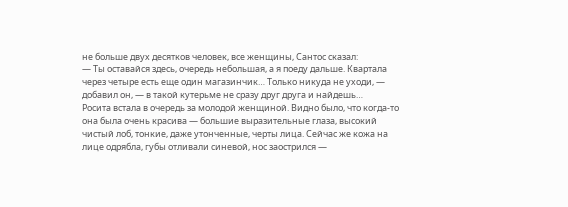не больше двух десятков человек, все женщины, Сантос сказал:
— Ты оставайся здесь, очередь небольшая, а я поеду дальше. Квартала через четыре есть еще один магазинчик… Только никуда не уходи, — добавил он, — в такой кутерьме не сразу друг друга и найдешь…
Росита встала в очередь за молодой женщиной. Видно было, что когда-то она была очень красива — большие выразительные глаза, высокий чистый лоб, тонкие, даже утонченные, черты лица. Сейчас же кожа на лице одрябла, губы отливали синевой, нос заострился —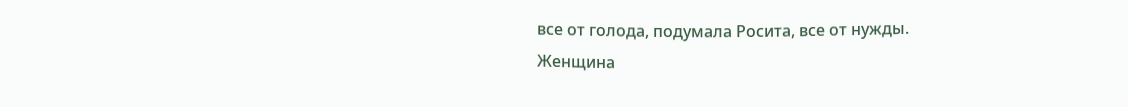все от голода, подумала Росита, все от нужды.
Женщина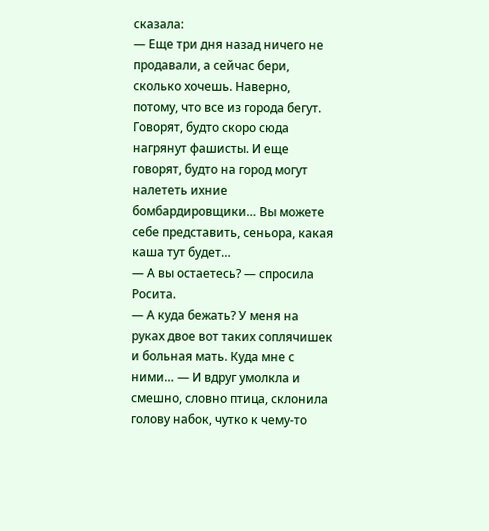сказала:
— Еще три дня назад ничего не продавали, а сейчас бери, сколько хочешь. Наверно, потому, что все из города бегут. Говорят, будто скоро сюда нагрянут фашисты. И еще говорят, будто на город могут налететь ихние бомбардировщики… Вы можете себе представить, сеньора, какая каша тут будет…
— А вы остаетесь? — спросила Росита.
— А куда бежать? У меня на руках двое вот таких соплячишек и больная мать. Куда мне с ними… — И вдруг умолкла и смешно, словно птица, склонила голову набок, чутко к чему-то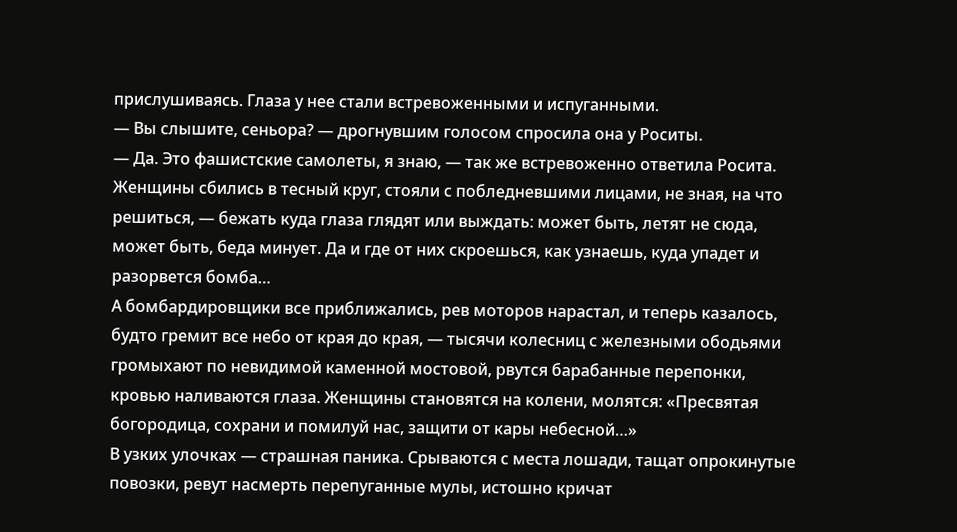прислушиваясь. Глаза у нее стали встревоженными и испуганными.
— Вы слышите, сеньора? — дрогнувшим голосом спросила она у Роситы.
— Да. Это фашистские самолеты, я знаю, — так же встревоженно ответила Росита.
Женщины сбились в тесный круг, стояли с побледневшими лицами, не зная, на что решиться, — бежать куда глаза глядят или выждать: может быть, летят не сюда, может быть, беда минует. Да и где от них скроешься, как узнаешь, куда упадет и разорвется бомба…
А бомбардировщики все приближались, рев моторов нарастал, и теперь казалось, будто гремит все небо от края до края, — тысячи колесниц с железными ободьями громыхают по невидимой каменной мостовой, рвутся барабанные перепонки, кровью наливаются глаза. Женщины становятся на колени, молятся: «Пресвятая богородица, сохрани и помилуй нас, защити от кары небесной…»
В узких улочках — страшная паника. Срываются с места лошади, тащат опрокинутые повозки, ревут насмерть перепуганные мулы, истошно кричат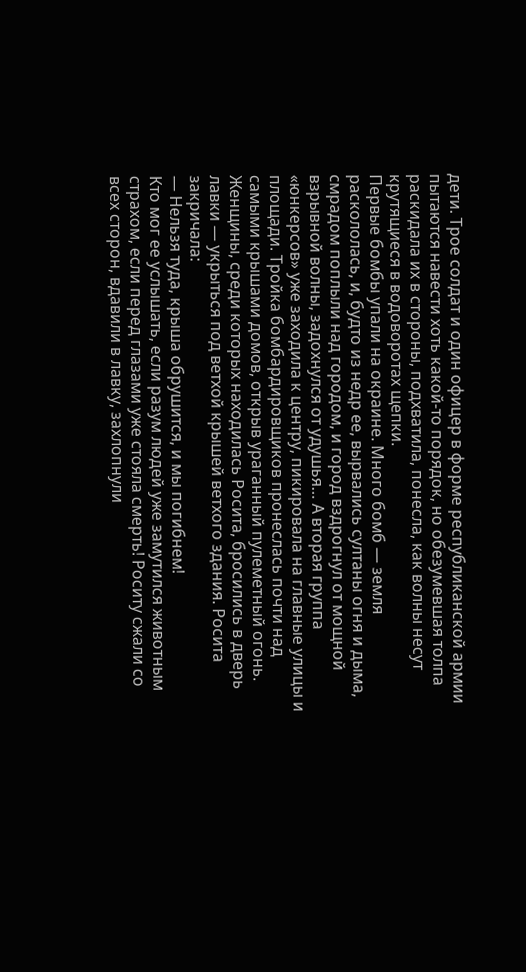дети. Трое солдат и один офицер в форме республиканской армии пытаются навести хоть какой-то порядок, но обезумевшая толпа раскидала их в стороны, подхватила, понесла, как волны несут крутящиеся в водоворотах щепки.
Первые бомбы упали на окраине. Много бомб — земля раскололась, и, будто из недр ее, вырвались султаны огня и дыма, смрадом поплыли над городом, и город вздрогнул от мощной взрывной волны, задохнулся от удушья… А вторая группа «юнкерсов» уже заходила к центру, пикировала на главные улицы и площади. Тройка бомбардировщиков пронеслась почти над самыми крышами домов, открыв ураганный пулеметный огонь.
Женщины, среди которых находилась Росита, бросились в дверь лавки — укрыться под ветхой крышей ветхого здания. Росита закричала:
— Нельзя туда, крыша обрушится, и мы погибнем!
Кто мог ее услышать, если разум людей уже замутился животным страхом, если перед глазами уже стояла смерть! Роситу сжали со всех сторон, вдавили в лавку, захлопнули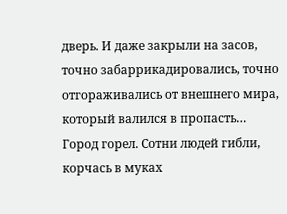дверь. И даже закрыли на засов, точно забаррикадировались, точно отгораживались от внешнего мира, который валился в пропасть…
Город горел. Сотни людей гибли, корчась в муках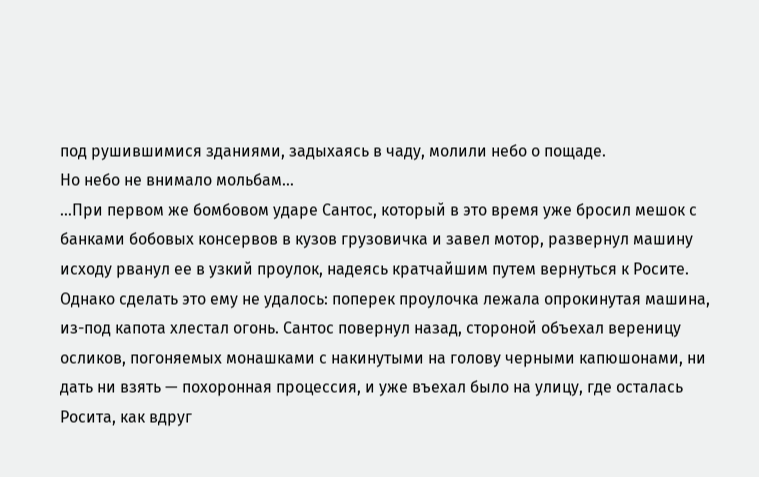под рушившимися зданиями, задыхаясь в чаду, молили небо о пощаде.
Но небо не внимало мольбам…
…При первом же бомбовом ударе Сантос, который в это время уже бросил мешок с банками бобовых консервов в кузов грузовичка и завел мотор, развернул машину исходу рванул ее в узкий проулок, надеясь кратчайшим путем вернуться к Росите. Однако сделать это ему не удалось: поперек проулочка лежала опрокинутая машина, из-под капота хлестал огонь. Сантос повернул назад, стороной объехал вереницу осликов, погоняемых монашками с накинутыми на голову черными капюшонами, ни дать ни взять — похоронная процессия, и уже въехал было на улицу, где осталась Росита, как вдруг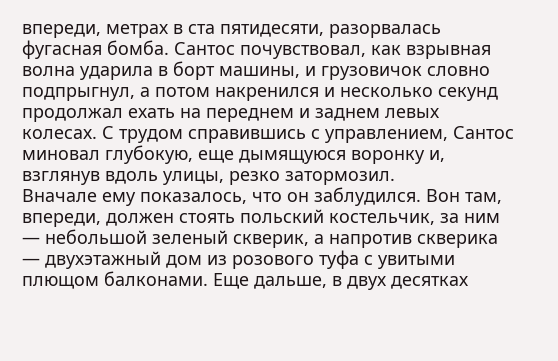впереди, метрах в ста пятидесяти, разорвалась фугасная бомба. Сантос почувствовал, как взрывная волна ударила в борт машины, и грузовичок словно подпрыгнул, а потом накренился и несколько секунд продолжал ехать на переднем и заднем левых колесах. С трудом справившись с управлением, Сантос миновал глубокую, еще дымящуюся воронку и, взглянув вдоль улицы, резко затормозил.
Вначале ему показалось, что он заблудился. Вон там, впереди, должен стоять польский костельчик, за ним — небольшой зеленый скверик, а напротив скверика — двухэтажный дом из розового туфа с увитыми плющом балконами. Еще дальше, в двух десятках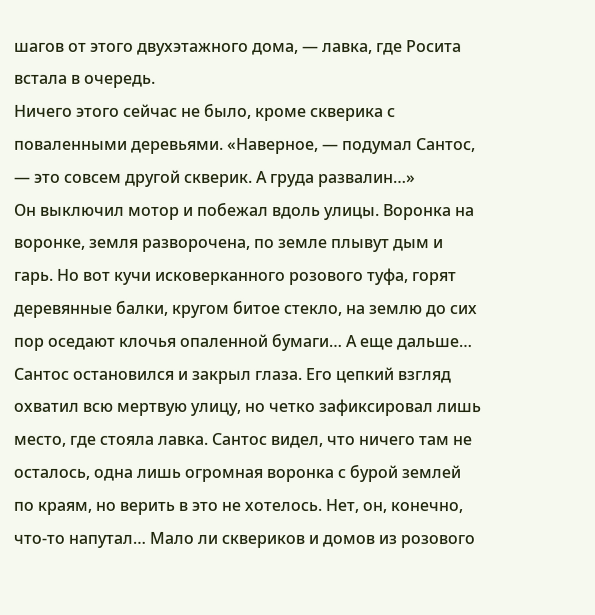шагов от этого двухэтажного дома, — лавка, где Росита встала в очередь.
Ничего этого сейчас не было, кроме скверика с поваленными деревьями. «Наверное, — подумал Сантос, — это совсем другой скверик. А груда развалин…»
Он выключил мотор и побежал вдоль улицы. Воронка на воронке, земля разворочена, по земле плывут дым и гарь. Но вот кучи исковерканного розового туфа, горят деревянные балки, кругом битое стекло, на землю до сих пор оседают клочья опаленной бумаги… А еще дальше…
Сантос остановился и закрыл глаза. Его цепкий взгляд охватил всю мертвую улицу, но четко зафиксировал лишь место, где стояла лавка. Сантос видел, что ничего там не осталось, одна лишь огромная воронка с бурой землей по краям, но верить в это не хотелось. Нет, он, конечно, что-то напутал… Мало ли сквериков и домов из розового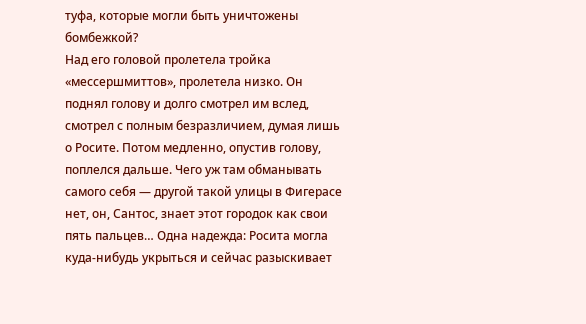туфа, которые могли быть уничтожены бомбежкой?
Над его головой пролетела тройка «мессершмиттов», пролетела низко. Он поднял голову и долго смотрел им вслед, смотрел с полным безразличием, думая лишь о Росите. Потом медленно, опустив голову, поплелся дальше. Чего уж там обманывать самого себя — другой такой улицы в Фигерасе нет, он, Сантос, знает этот городок как свои пять пальцев… Одна надежда: Росита могла куда-нибудь укрыться и сейчас разыскивает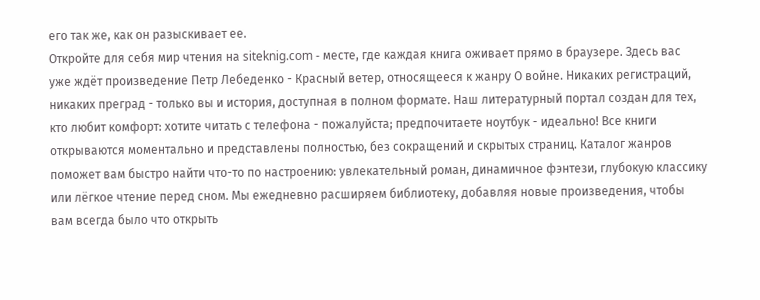его так же, как он разыскивает ее.
Откройте для себя мир чтения на siteknig.com - месте, где каждая книга оживает прямо в браузере. Здесь вас уже ждёт произведение Петр Лебеденко - Красный ветер, относящееся к жанру О войне. Никаких регистраций, никаких преград - только вы и история, доступная в полном формате. Наш литературный портал создан для тех, кто любит комфорт: хотите читать с телефона - пожалуйста; предпочитаете ноутбук - идеально! Все книги открываются моментально и представлены полностью, без сокращений и скрытых страниц. Каталог жанров поможет вам быстро найти что-то по настроению: увлекательный роман, динамичное фэнтези, глубокую классику или лёгкое чтение перед сном. Мы ежедневно расширяем библиотеку, добавляя новые произведения, чтобы вам всегда было что открыть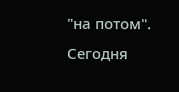"на потом". Сегодня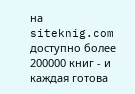на siteknig.com доступно более 200000 книг - и каждая готова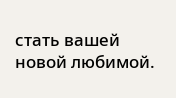стать вашей новой любимой.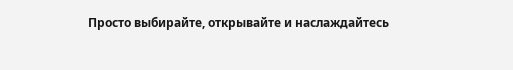Просто выбирайте, открывайте и наслаждайтесь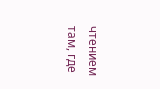чтением там, где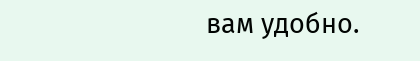вам удобно.